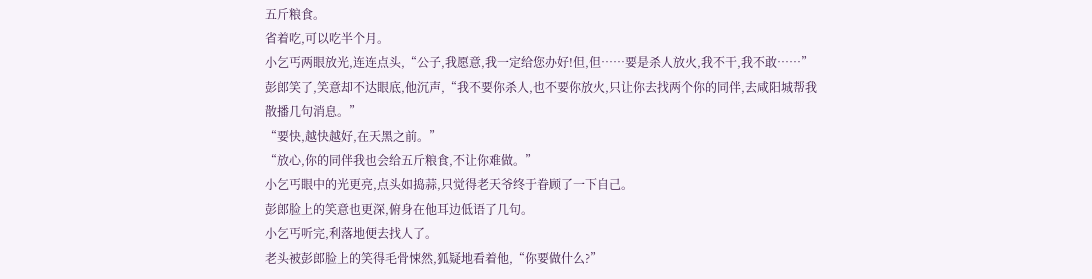五斤粮食。
省着吃,可以吃半个月。
小乞丐两眼放光,连连点头,“公子,我愿意,我一定给您办好!但,但……要是杀人放火,我不干,我不敢……”
彭郎笑了,笑意却不达眼底,他沉声,“我不要你杀人,也不要你放火,只让你去找两个你的同伴,去咸阳城帮我散播几句消息。”
“要快,越快越好,在天黑之前。”
“放心,你的同伴我也会给五斤粮食,不让你难做。”
小乞丐眼中的光更亮,点头如捣蒜,只觉得老天爷终于眷顾了一下自己。
彭郎脸上的笑意也更深,俯身在他耳边低语了几句。
小乞丐听完,利落地便去找人了。
老头被彭郎脸上的笑得毛骨悚然,狐疑地看着他,“你要做什么?”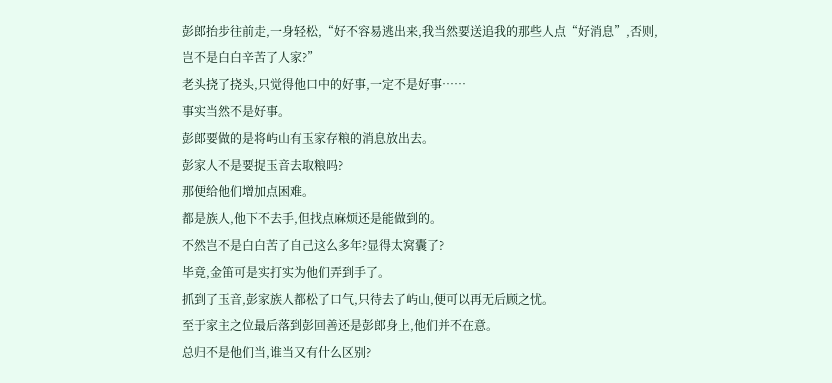彭郎抬步往前走,一身轻松,“好不容易逃出来,我当然要送追我的那些人点“好消息”,否则,岂不是白白辛苦了人家?”
老头挠了挠头,只觉得他口中的好事,一定不是好事……
事实当然不是好事。
彭郎要做的是将屿山有玉家存粮的消息放出去。
彭家人不是要捉玉音去取粮吗?
那便给他们增加点困难。
都是族人,他下不去手,但找点麻烦还是能做到的。
不然岂不是白白苦了自己这么多年?显得太窝囊了?
毕竟,金笛可是实打实为他们弄到手了。
抓到了玉音,彭家族人都松了口气,只待去了屿山,便可以再无后顾之忧。
至于家主之位最后落到彭回善还是彭郎身上,他们并不在意。
总归不是他们当,谁当又有什么区别?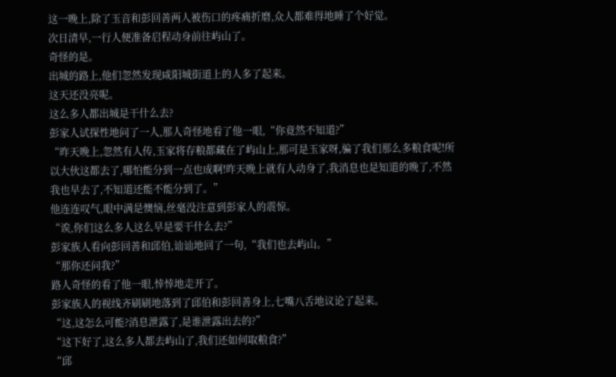这一晚上,除了玉音和彭回善两人被伤口的疼痛折磨,众人都难得地睡了个好觉。
次日清早,一行人便准备启程动身前往屿山了。
奇怪的是。
出城的路上,他们忽然发现咸阳城街道上的人多了起来。
这天还没亮呢。
这么多人都出城是干什么去?
彭家人试探性地问了一人,那人奇怪地看了他一眼,“你竟然不知道?”
“昨天晚上,忽然有人传,玉家将存粮都藏在了屿山上,那可是玉家呀,骗了我们那么多粮食呢!所以大伙这都去了,哪怕能分到一点也成啊!昨天晚上就有人动身了,我消息也是知道的晚了,不然我也早去了,不知道还能不能分到了。”
他连连叹气,眼中满是懊恼,丝毫没注意到彭家人的震惊。
“诶,你们这么多人这么早是要干什么去?”
彭家族人看向彭回善和邱伯,讪讪地回了一句,“我们也去屿山。”
“那你还问我?”
路人奇怪的看了他一眼,悻悻地走开了。
彭家族人的视线齐刷刷地落到了邱伯和彭回善身上,七嘴八舌地议论了起来。
“这,这怎么可能?消息泄露了,是谁泄露出去的?”
“这下好了,这么多人都去屿山了,我们还如何取粮食?”
“邱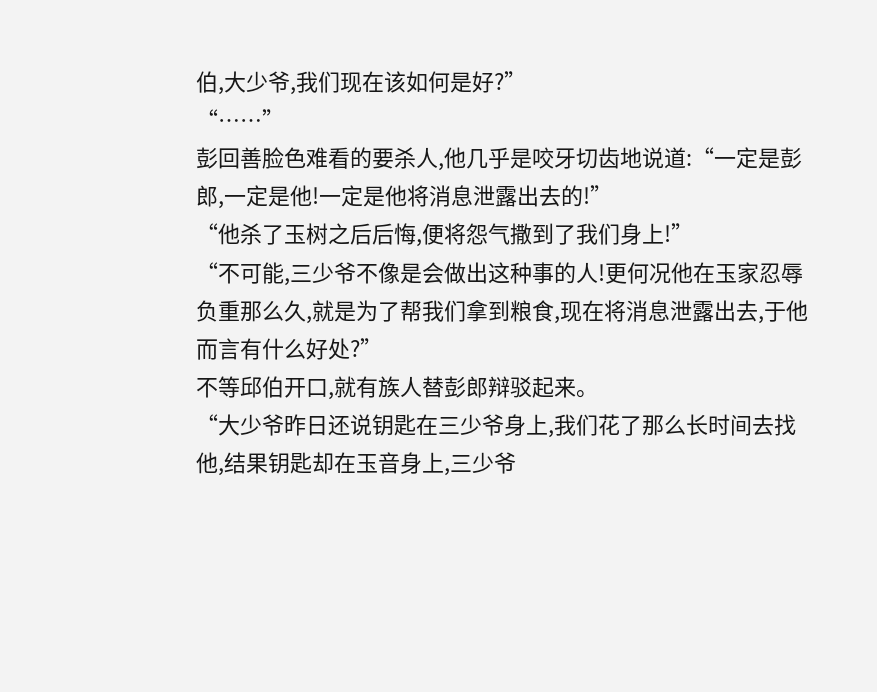伯,大少爷,我们现在该如何是好?”
“……”
彭回善脸色难看的要杀人,他几乎是咬牙切齿地说道:“一定是彭郎,一定是他!一定是他将消息泄露出去的!”
“他杀了玉树之后后悔,便将怨气撒到了我们身上!”
“不可能,三少爷不像是会做出这种事的人!更何况他在玉家忍辱负重那么久,就是为了帮我们拿到粮食,现在将消息泄露出去,于他而言有什么好处?”
不等邱伯开口,就有族人替彭郎辩驳起来。
“大少爷昨日还说钥匙在三少爷身上,我们花了那么长时间去找他,结果钥匙却在玉音身上,三少爷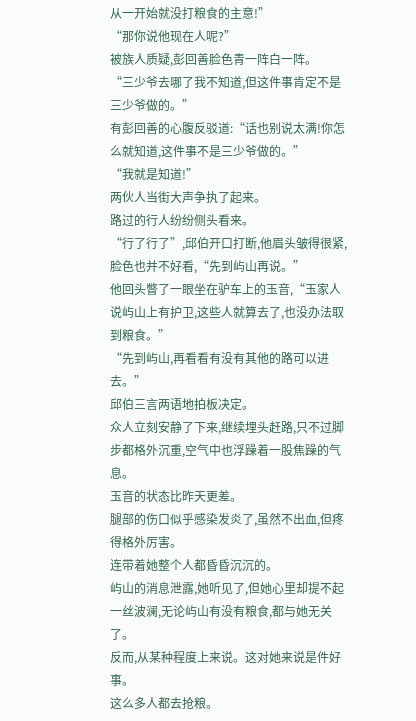从一开始就没打粮食的主意!”
“那你说他现在人呢?”
被族人质疑,彭回善脸色青一阵白一阵。
“三少爷去哪了我不知道,但这件事肯定不是三少爷做的。”
有彭回善的心腹反驳道:“话也别说太满!你怎么就知道,这件事不是三少爷做的。”
“我就是知道!”
两伙人当街大声争执了起来。
路过的行人纷纷侧头看来。
“行了行了”,邱伯开口打断,他眉头皱得很紧,脸色也并不好看,“先到屿山再说。”
他回头瞥了一眼坐在驴车上的玉音,“玉家人说屿山上有护卫,这些人就算去了,也没办法取到粮食。”
“先到屿山,再看看有没有其他的路可以进去。”
邱伯三言两语地拍板决定。
众人立刻安静了下来,继续埋头赶路,只不过脚步都格外沉重,空气中也浮躁着一股焦躁的气息。
玉音的状态比昨天更差。
腿部的伤口似乎感染发炎了,虽然不出血,但疼得格外厉害。
连带着她整个人都昏昏沉沉的。
屿山的消息泄露,她听见了,但她心里却提不起一丝波澜,无论屿山有没有粮食,都与她无关了。
反而,从某种程度上来说。这对她来说是件好事。
这么多人都去抢粮。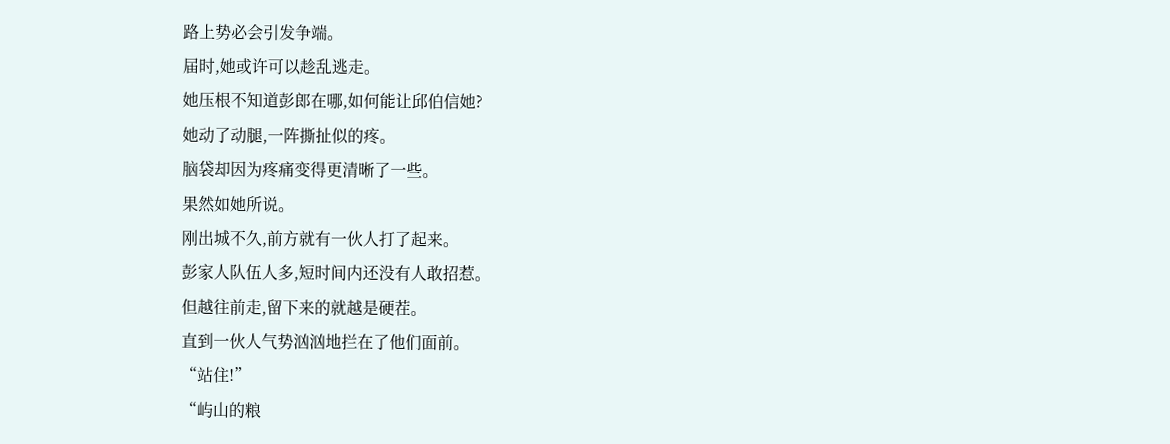路上势必会引发争端。
届时,她或许可以趁乱逃走。
她压根不知道彭郎在哪,如何能让邱伯信她?
她动了动腿,一阵撕扯似的疼。
脑袋却因为疼痛变得更清晰了一些。
果然如她所说。
刚出城不久,前方就有一伙人打了起来。
彭家人队伍人多,短时间内还没有人敢招惹。
但越往前走,留下来的就越是硬茬。
直到一伙人气势汹汹地拦在了他们面前。
“站住!”
“屿山的粮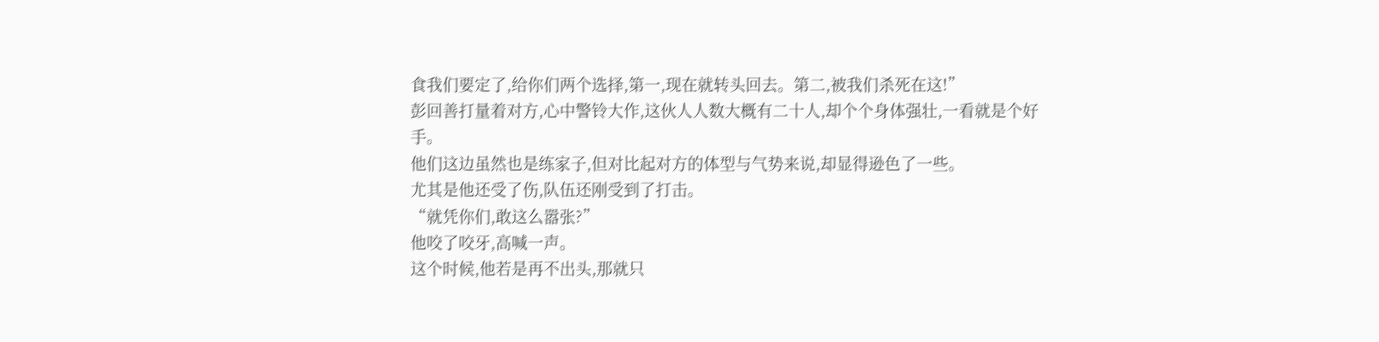食我们要定了,给你们两个选择,第一,现在就转头回去。第二,被我们杀死在这!”
彭回善打量着对方,心中警铃大作,这伙人人数大概有二十人,却个个身体强壮,一看就是个好手。
他们这边虽然也是练家子,但对比起对方的体型与气势来说,却显得逊色了一些。
尤其是他还受了伤,队伍还刚受到了打击。
“就凭你们,敢这么嚣张?”
他咬了咬牙,高喊一声。
这个时候,他若是再不出头,那就只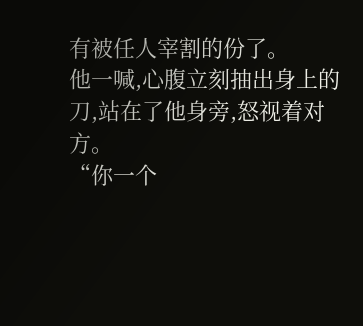有被任人宰割的份了。
他一喊,心腹立刻抽出身上的刀,站在了他身旁,怒视着对方。
“你一个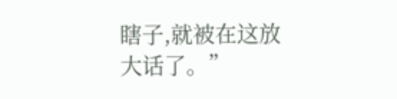瞎子,就被在这放大话了。”